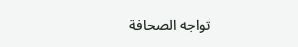تواجه الصحافة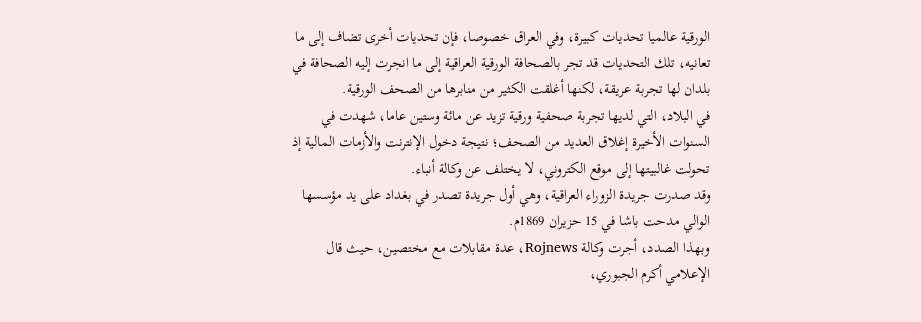الورقية عالميا تحديات كبيرة، وفي العراق خصوصا، فإن تحديات أخرى تضاف إلى ما تعانيه، تلك التحديات قد تجر بالصحافة الورقية العراقية إلى ما انجرت إليه الصحافة في بلدان لها تجربة عريقة، لكنها أغلقت الكثير من منابرها من الصحف الورقية.
في البلاد، التي لديها تجربة صحفية ورقية تزيد عن مائة وستين عاما، شهدت في السنوات الأخيرة إغلاق العديد من الصحف؛ نتيجة دخول الإنترنت والأزمات المالية إذ تحولت غالبيتها إلى موقع الكتروني، لا يختلف عن وكالة أنباء.
وقد صدرت جريدة الزوراء العراقية، وهي أول جريدة تصدر في بغداد على يد مؤسسها الوالي مدحت باشا في 15 حزيران 1869م.
وبهذا الصدد، أجرت وكالة Rojnews، عدة مقابلات مع مختصين، حيث قال الإعلامي أكرم الجبوري،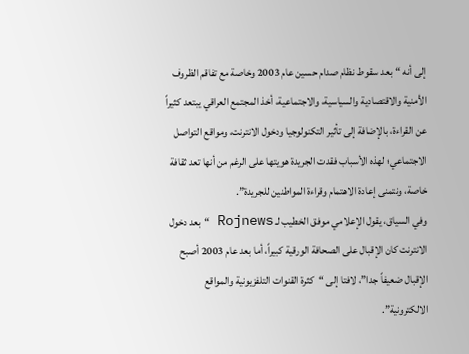إلى أنه “بعد سقوط نظام صدام حسين عام 2003 وخاصة مع تفاقم الظروف الأمنية والاقتصادية والسياسية، والاجتماعية، أخذ المجتمع العراقي يبتعد كثيراً عن القراءة، بالإضافة إلى تأثير التكنولوجيا ودخول الانترنت، ومواقع التواصل الاجتماعي؛ لهذه الأسباب فقدت الجريدة هويتها على الرغم من أنها تعد ثقافة خاصة، ونتمنى إعادة الاهتمام وقراءة المواطنين للجريدة”.
وفي السياق، يقول الإعلامي موفق الخطيب لـ Rojnews “بعد دخول الانترنت كان الإقبال على الصحافة الورقية كبيراً، أما بعد عام 2003 أصبح الإقبال ضعيفاً جدا”، لافتا إلى “كثرة القنوات التلفزيونية والمواقع الالكترونية”.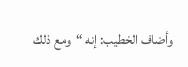وأضاف الخطيب: إنه “ومع ذلك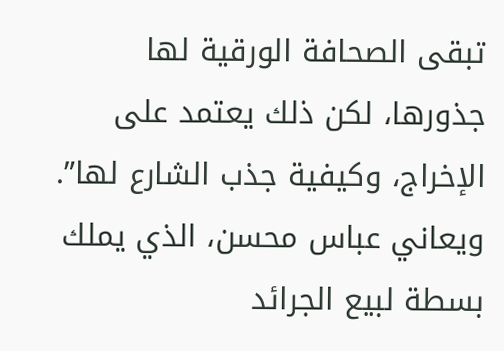تبقى الصحافة الورقية لها جذورها، لكن ذلك يعتمد على الإخراج، وكيفية جذب الشارع لها”.
ويعاني عباس محسن، الذي يملك بسطة لبيع الجرائد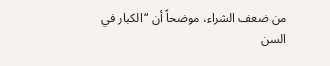من ضعف الشراء، موضحاً أن “الكبار في السن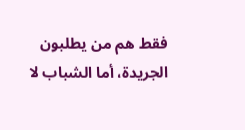فقط هم من يطلبون الجريدة، أما الشباب لا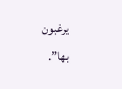يرغبون بها”.